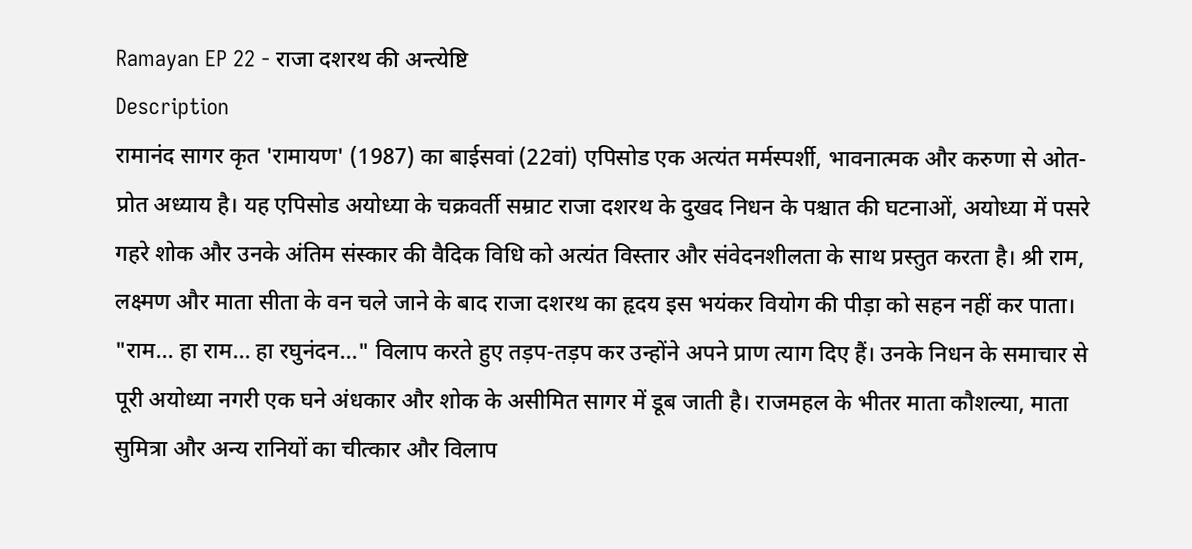Ramayan EP 22 - राजा दशरथ की अन्त्येष्टि
Description
रामानंद सागर कृत 'रामायण' (1987) का बाईसवां (22वां) एपिसोड एक अत्यंत मर्मस्पर्शी, भावनात्मक और करुणा से ओत-प्रोत अध्याय है। यह एपिसोड अयोध्या के चक्रवर्ती सम्राट राजा दशरथ के दुखद निधन के पश्चात की घटनाओं, अयोध्या में पसरे गहरे शोक और उनके अंतिम संस्कार की वैदिक विधि को अत्यंत विस्तार और संवेदनशीलता के साथ प्रस्तुत करता है। श्री राम, लक्ष्मण और माता सीता के वन चले जाने के बाद राजा दशरथ का हृदय इस भयंकर वियोग की पीड़ा को सहन नहीं कर पाता। "राम... हा राम... हा रघुनंदन..." विलाप करते हुए तड़प-तड़प कर उन्होंने अपने प्राण त्याग दिए हैं। उनके निधन के समाचार से पूरी अयोध्या नगरी एक घने अंधकार और शोक के असीमित सागर में डूब जाती है। राजमहल के भीतर माता कौशल्या, माता सुमित्रा और अन्य रानियों का चीत्कार और विलाप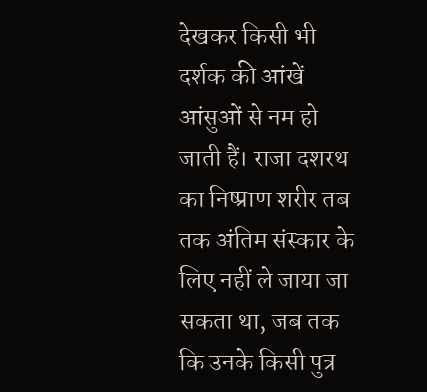देखकर किसी भी दर्शक की आंखें आंसुओं से नम हो जाती हैं। राजा दशरथ का निष्प्राण शरीर तब तक अंतिम संस्कार के लिए नहीं ले जाया जा सकता था, जब तक कि उनके किसी पुत्र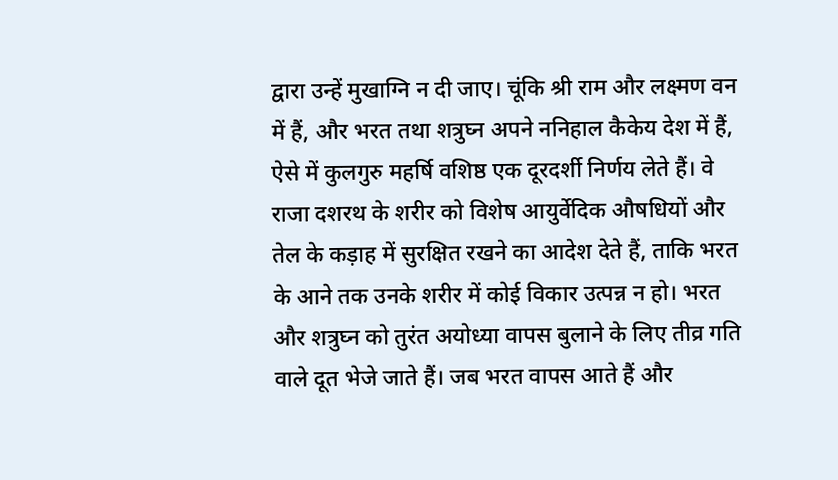द्वारा उन्हें मुखाग्नि न दी जाए। चूंकि श्री राम और लक्ष्मण वन में हैं, और भरत तथा शत्रुघ्न अपने ननिहाल कैकेय देश में हैं, ऐसे में कुलगुरु महर्षि वशिष्ठ एक दूरदर्शी निर्णय लेते हैं। वे राजा दशरथ के शरीर को विशेष आयुर्वेदिक औषधियों और तेल के कड़ाह में सुरक्षित रखने का आदेश देते हैं, ताकि भरत के आने तक उनके शरीर में कोई विकार उत्पन्न न हो। भरत और शत्रुघ्न को तुरंत अयोध्या वापस बुलाने के लिए तीव्र गति वाले दूत भेजे जाते हैं। जब भरत वापस आते हैं और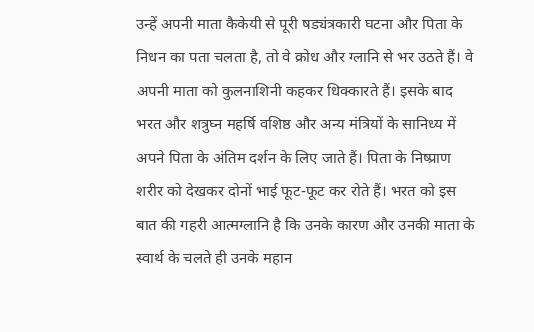उन्हें अपनी माता कैकेयी से पूरी षड्यंत्रकारी घटना और पिता के निधन का पता चलता है, तो वे क्रोध और ग्लानि से भर उठते हैं। वे अपनी माता को कुलनाशिनी कहकर धिक्कारते हैं। इसके बाद भरत और शत्रुघ्न महर्षि वशिष्ठ और अन्य मंत्रियों के सानिध्य में अपने पिता के अंतिम दर्शन के लिए जाते हैं। पिता के निष्प्राण शरीर को देखकर दोनों भाई फूट-फूट कर रोते हैं। भरत को इस बात की गहरी आत्मग्लानि है कि उनके कारण और उनकी माता के स्वार्थ के चलते ही उनके महान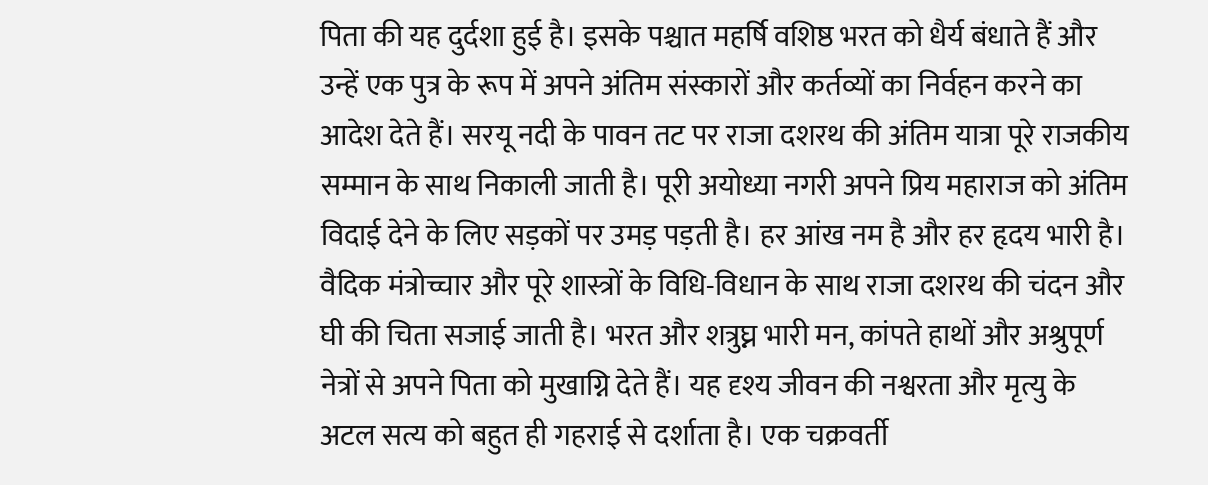पिता की यह दुर्दशा हुई है। इसके पश्चात महर्षि वशिष्ठ भरत को धैर्य बंधाते हैं और उन्हें एक पुत्र के रूप में अपने अंतिम संस्कारों और कर्तव्यों का निर्वहन करने का आदेश देते हैं। सरयू नदी के पावन तट पर राजा दशरथ की अंतिम यात्रा पूरे राजकीय सम्मान के साथ निकाली जाती है। पूरी अयोध्या नगरी अपने प्रिय महाराज को अंतिम विदाई देने के लिए सड़कों पर उमड़ पड़ती है। हर आंख नम है और हर हृदय भारी है। वैदिक मंत्रोच्चार और पूरे शास्त्रों के विधि-विधान के साथ राजा दशरथ की चंदन और घी की चिता सजाई जाती है। भरत और शत्रुघ्न भारी मन, कांपते हाथों और अश्रुपूर्ण नेत्रों से अपने पिता को मुखाग्नि देते हैं। यह दृश्य जीवन की नश्वरता और मृत्यु के अटल सत्य को बहुत ही गहराई से दर्शाता है। एक चक्रवर्ती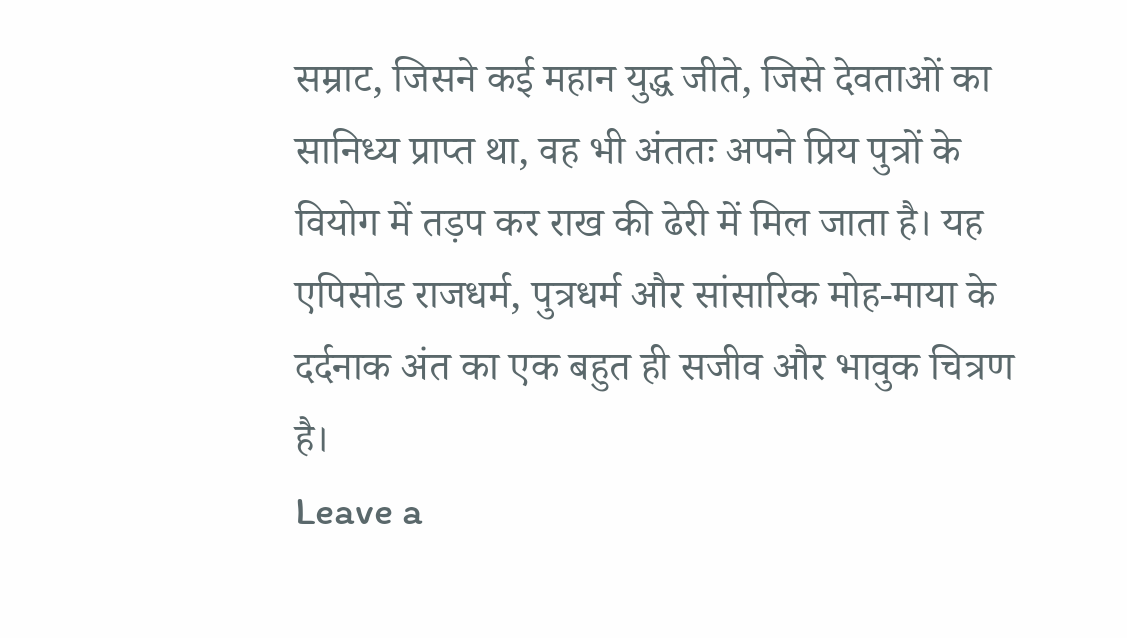सम्राट, जिसने कई महान युद्ध जीते, जिसे देवताओं का सानिध्य प्राप्त था, वह भी अंततः अपने प्रिय पुत्रों के वियोग में तड़प कर राख की ढेरी में मिल जाता है। यह एपिसोड राजधर्म, पुत्रधर्म और सांसारिक मोह-माया के दर्दनाक अंत का एक बहुत ही सजीव और भावुक चित्रण है।
Leave a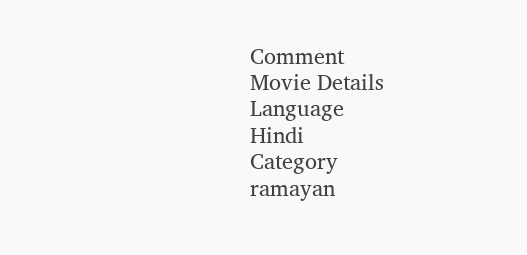Comment
Movie Details
Language
Hindi
Category
ramayan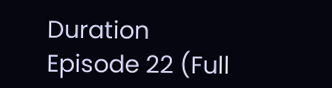Duration
Episode 22 (Full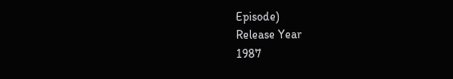Episode)
Release Year
1987